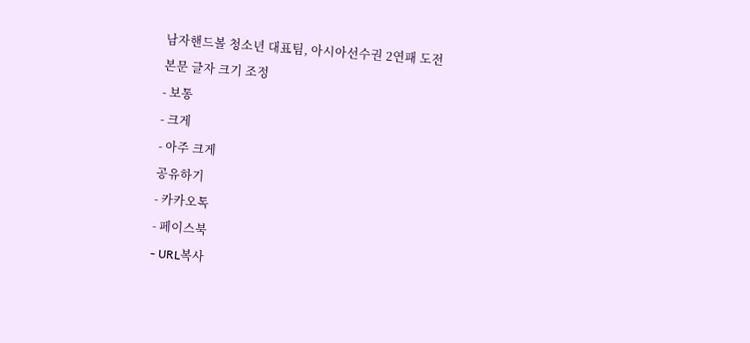남자핸드볼 청소년 대표팀, 아시아선수권 2연패 도전
본문 글자 크기 조정
- 보통
- 크게
- 아주 크게
공유하기
- 카카오톡
- 페이스북
- URL복사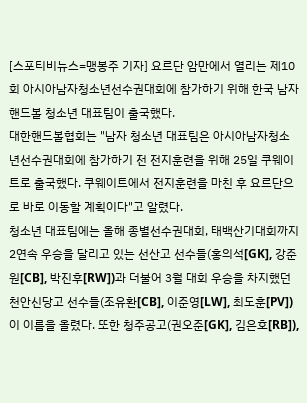[스포티비뉴스=맹봉주 기자] 요르단 암만에서 열리는 제10회 아시아남자청소년선수권대회에 참가하기 위해 한국 남자핸드볼 청소년 대표팀이 출국했다.
대한핸드볼협회는 "남자 청소년 대표팀은 아시아남자청소년선수권대회에 참가하기 전 전지훈련을 위해 25일 쿠웨이트로 출국했다. 쿠웨이트에서 전지훈련을 마친 후 요르단으로 바로 이동할 계획이다"고 알렸다.
청소년 대표팀에는 올해 종별선수권대회, 태백산기대회까지 2연속 우승을 달리고 있는 선산고 선수들(홍의석[GK], 강준원[CB], 박진후[RW])과 더불어 3월 대회 우승을 차지했던 천안신당고 선수들(조유환[CB], 이준영[LW], 최도훈[PV])이 이름을 올렸다. 또한 청주공고(권오준[GK], 김은호[RB]),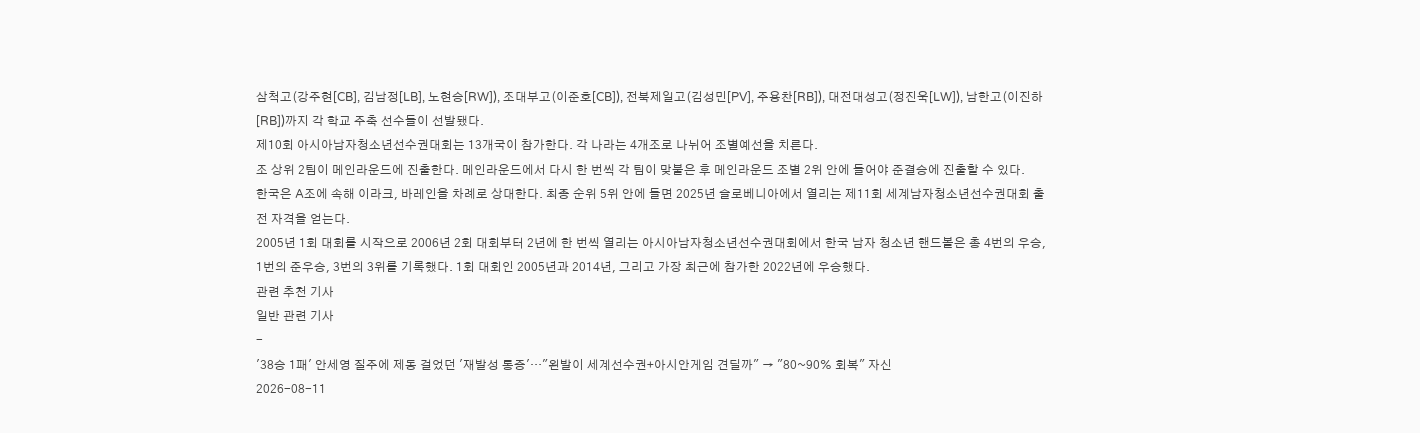삼척고(강주현[CB], 김남정[LB], 노현승[RW]), 조대부고(이준호[CB]), 전북제일고(김성민[PV], 주용찬[RB]), 대전대성고(정진욱[LW]), 남한고(이진하[RB])까지 각 학교 주축 선수들이 선발됐다.
제10회 아시아남자청소년선수권대회는 13개국이 참가한다. 각 나라는 4개조로 나뉘어 조별예선을 치른다.
조 상위 2팀이 메인라운드에 진출한다. 메인라운드에서 다시 한 번씩 각 팀이 맞붙은 후 메인라운드 조별 2위 안에 들어야 준결승에 진출할 수 있다.
한국은 A조에 속해 이라크, 바레인을 차례로 상대한다. 최종 순위 5위 안에 들면 2025년 슬로베니아에서 열리는 제11회 세계남자청소년선수권대회 출전 자격을 얻는다.
2005년 1회 대회를 시작으로 2006년 2회 대회부터 2년에 한 번씩 열리는 아시아남자청소년선수권대회에서 한국 남자 청소년 핸드볼은 총 4번의 우승, 1번의 준우승, 3번의 3위를 기록했다. 1회 대회인 2005년과 2014년, 그리고 가장 최근에 참가한 2022년에 우승했다.
관련 추천 기사
일반 관련 기사
-
'38승 1패' 안세영 질주에 제동 걸었던 '재발성 통증'…"왼발이 세계선수권+아시안게임 견딜까" → "80~90% 회복" 자신
2026-08-11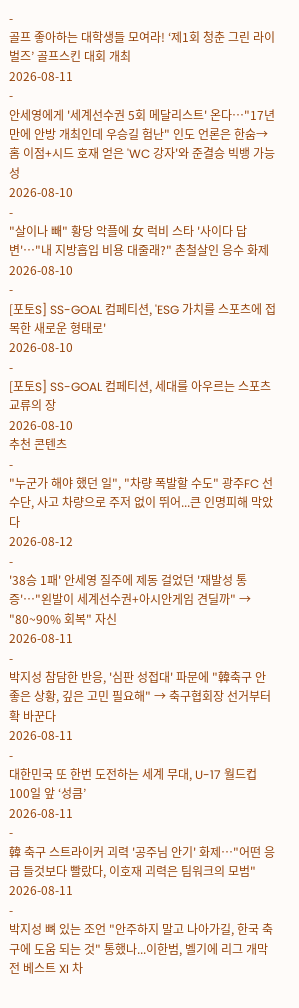-
골프 좋아하는 대학생들 모여라! ‘제1회 청춘 그린 라이벌즈’ 골프스킨 대회 개최
2026-08-11
-
안세영에게 '세계선수권 5회 메달리스트' 온다…"17년 만에 안방 개최인데 우승길 험난" 인도 언론은 한숨→홈 이점+시드 호재 얻은 'WC 강자'와 준결승 빅뱅 가능성
2026-08-10
-
"살이나 빼" 황당 악플에 女 럭비 스타 '사이다 답변'…"내 지방흡입 비용 대줄래?" 촌철살인 응수 화제
2026-08-10
-
[포토S] SS-GOAL 컴페티션, 'ESG 가치를 스포츠에 접목한 새로운 형태로'
2026-08-10
-
[포토S] SS-GOAL 컴페티션, 세대를 아우르는 스포츠 교류의 장
2026-08-10
추천 콘텐츠
-
"누군가 해야 했던 일", "차량 폭발할 수도" 광주FC 선수단, 사고 차량으로 주저 없이 뛰어...큰 인명피해 막았다
2026-08-12
-
'38승 1패' 안세영 질주에 제동 걸었던 '재발성 통증'…"왼발이 세계선수권+아시안게임 견딜까" → "80~90% 회복" 자신
2026-08-11
-
박지성 참담한 반응, '심판 성접대' 파문에 "韓축구 안 좋은 상황, 깊은 고민 필요해" → 축구협회장 선거부터 확 바꾼다
2026-08-11
-
대한민국 또 한번 도전하는 세계 무대, U-17 월드컵 100일 앞 ‘성큼’
2026-08-11
-
韓 축구 스트라이커 괴력 '공주님 안기' 화제…"어떤 응급 들것보다 빨랐다, 이호재 괴력은 팀워크의 모범"
2026-08-11
-
박지성 뼈 있는 조언 "안주하지 말고 나아가길, 한국 축구에 도움 되는 것" 통했나...이한범, 벨기에 리그 개막전 베스트 XI 차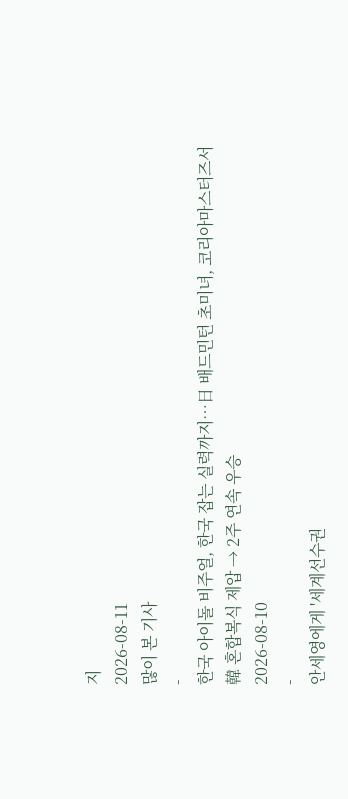지
2026-08-11
많이 본 기사
-
한국 아이돌 비주얼, 한국 잡는 실력까지…日 배드민턴 초미녀, 코리아마스터즈서 韓 혼합복식 제압 → 2주 연속 우승
2026-08-10
-
안세영에게 '세계선수권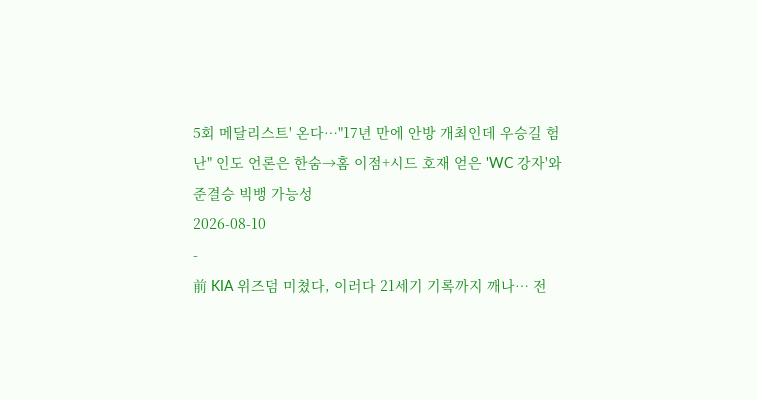5회 메달리스트' 온다…"17년 만에 안방 개최인데 우승길 험난" 인도 언론은 한숨→홈 이점+시드 호재 얻은 'WC 강자'와 준결승 빅뱅 가능성
2026-08-10
-
前 KIA 위즈덤 미쳤다, 이러다 21세기 기록까지 깨나… 전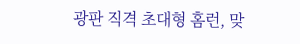광판 직격 초대형 홈런, 맞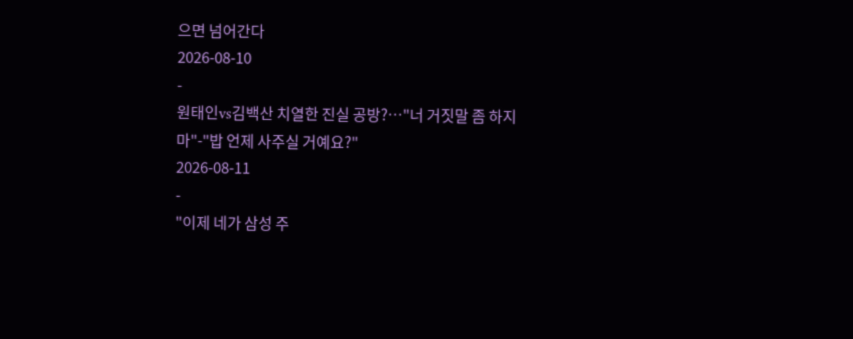으면 넘어간다
2026-08-10
-
원태인vs김백산 치열한 진실 공방?…"너 거짓말 좀 하지 마"-"밥 언제 사주실 거예요?"
2026-08-11
-
"이제 네가 삼성 주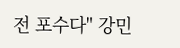전 포수다" 강민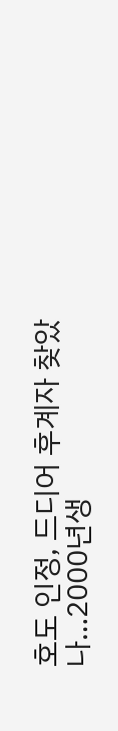호도 인정, 드디어 후계자 찾았나…2000년생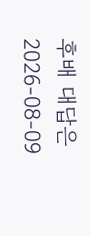후배 대답은
2026-08-09